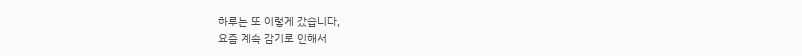하루는 또 이렇게 갔습니다,
요즘 계속 감기로 인해서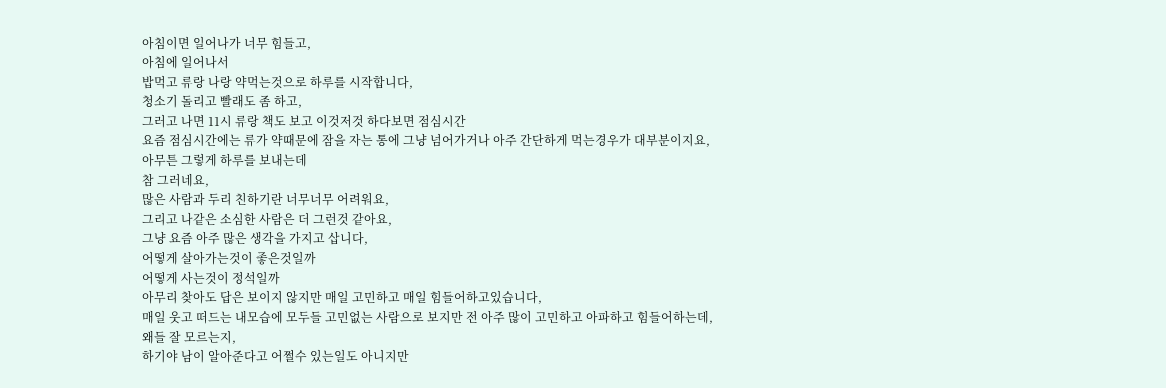아침이면 일어나가 너무 힘들고,
아침에 일어나서
밥먹고 류랑 나랑 약먹는것으로 하루를 시작합니다,
청소기 돌리고 빨래도 좀 하고,
그러고 나면 11시 류랑 책도 보고 이것저것 하다보면 점심시간
요즘 점심시간에는 류가 약때문에 잠을 자는 통에 그냥 넘어가거나 아주 간단하게 먹는경우가 대부분이지요,
아무튼 그렇게 하루를 보내는데
참 그러네요,
많은 사람과 두리 친하기란 너무너무 어려워요,
그리고 나같은 소심한 사람은 더 그런것 같아요,
그냥 요즘 아주 많은 생각을 가지고 삽니다,
어떻게 살아가는것이 좋은것일까
어떻게 사는것이 정석일까
아무리 찾아도 답은 보이지 않지만 매일 고민하고 매일 힘들어하고있습니다,
매일 웃고 떠드는 내모습에 모두들 고민없는 사람으로 보지만 전 아주 많이 고민하고 아파하고 힘들어하는데,
왜들 잘 모르는지,
하기야 남이 알아준다고 어쩔수 있는일도 아니지만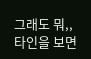그래도 뭐,,
타인을 보면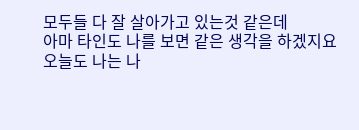모두들 다 잘 살아가고 있는것 같은데
아마 타인도 나를 보면 같은 생각을 하겠지요
오늘도 나는 나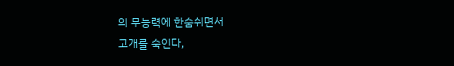의 무능력에 한숨쉬면서
고개를 숙인다,